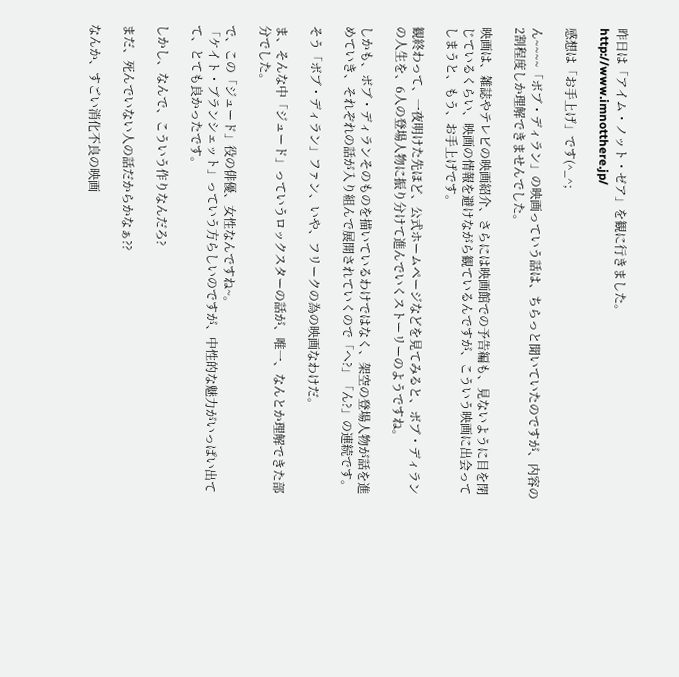昨日は「アイム・ノット・ゼア」を観に行きました。
http://www.imnotthere.jp/

感想は「お手上げ」です(^_^;

ん~~~~「ボブ・ディラン」の映画っていう話は、ちらっと聞いていたのですが、内容の2割程度しか理解できませんでした。

映画は、雑誌やテレビの映画紹介、さらには映画館での予告編も、見ないように目を閉じているくらい、映画の情報を避けながら観ているんですが、こういう映画に出会ってしまうと、もう、お手上げです。

観終わって、一夜明けた先ほど、公式ホームページなどを見てみると、ボブ・ディランの人生を、6人の登場人物に振り分けて進んでいくストーリーのようですね。

しかも、ボブ・ディランそのものを描いているわけではなく、架空の登場人物が話を進めていき、それぞれの話が入り組んで展開されていくので「へ?」「ん?」の連続です。

そう「ボブ・ディラン」ファン、いや、フリークの為の映画なわけだ。

ま、そんな中「ジュード」っていうロックスターの話が、唯一、なんとか理解できた部分でした。

で、この「ジュード」役の俳優、女性なんですね~。
「ケイト・ブランシェット」っていう方らしいのですが、中性的な魅力がいっぱい出てて、とても良かったです。

しかし、なんで、こういう作りなんだろ?

まだ、死んでいない人の話だからかなぁ??

なんか、すごい消化不良の映画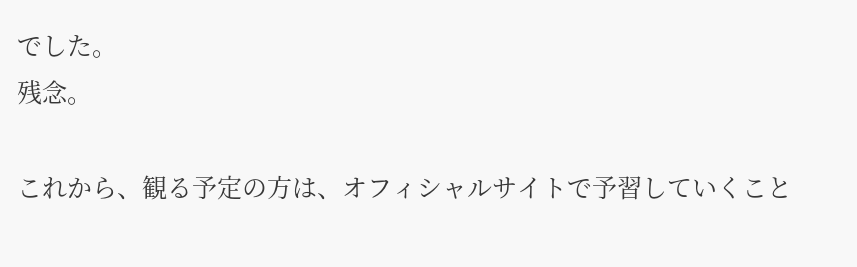でした。
残念。

これから、観る予定の方は、オフィシャルサイトで予習していくこと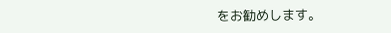をお勧めします。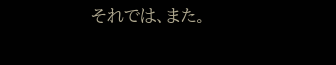それでは、また。